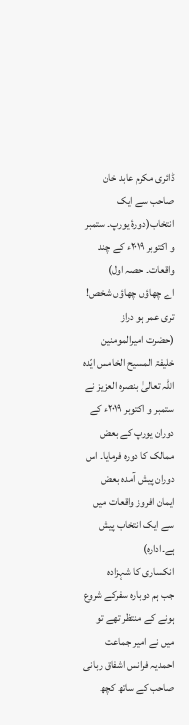ڈائری مکرم عابد خان صاحب سے ایک انتخاب(دورۂ یورپ۔ ستمبر و اکتوبر ۲۰۱۹ء کے چند واقعات۔ حصہ اول)
اے چھاؤں چھاؤں شخص! تری عمر ہو دراز
(حضرت امیرالمومنین خلیفۃ المسیح الخامس ایّدہ اللہ تعالیٰ بنصرہ العزیز نے ستمبر و اکتوبر ۲۰۱۹ء کے دوران یورپ کے بعض ممالک کا دورہ فرمایا۔ اس دوران پیش آمدہ بعض ایمان افروز واقعات میں سے ایک انتخاب پیش ہے۔ادارہ)
انکساری کا شہزادہ
جب ہم دوبارہ سفرکے شروع ہونے کے منتظر تھے تو میں نے امیر جماعت احمدیہ فرانس اشفاق ربانی صاحب کے ساتھ کچھ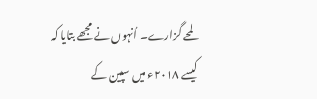لمحے گزارے۔ اُنہوں نے مجھے بتایا کہ کیسے ۲۰۱۸ء میں سپین کے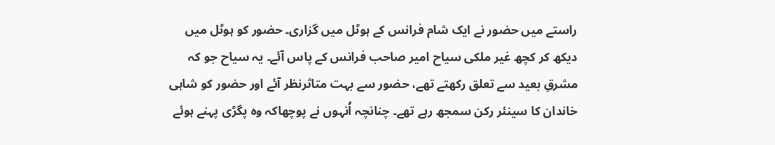راستے میں حضور نے ایک شام فرانس کے ہوٹل میں گزاری۔ حضور کو ہوٹل میں دیکھ کر کچھ غیر ملکی سیاح امیر صاحب فرانس کے پاس آئے۔ یہ سیاح جو کہ مشرقِ بعید سے تعلق رکھتے تھے، حضور سے بہت متاثرنظر آئے اور حضور کو شاہی خاندان کا سینئر رکن سمجھ رہے تھے۔ چنانچہ اُنہوں نے پوچھاکہ وہ پگڑی پہنے ہوئے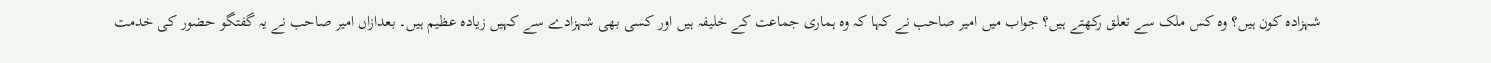شہزادہ کون ہیں؟ وہ کس ملک سے تعلق رکھتے ہیں؟ جواب میں امیر صاحب نے کہا کہ وہ ہماری جماعت کے خلیفہ ہیں اور کسی بھی شہزادے سے کہیں زیادہ عظیم ہیں۔ بعدازاں امیر صاحب نے یہ گفتگو حضور کی خدمت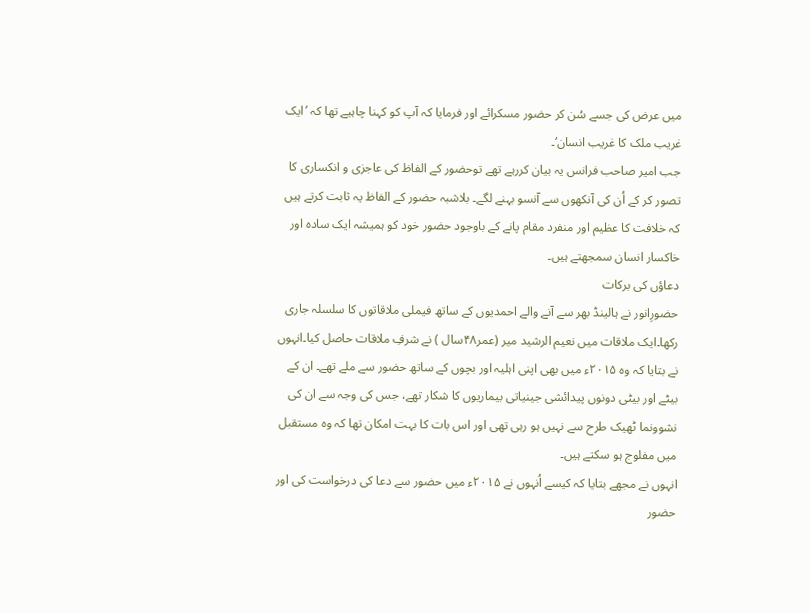میں عرض کی جسے سُن کر حضور مسکرائے اور فرمایا کہ آپ کو کہنا چاہیے تھا کہ ’ایک غریب ملک کا غریب انسان‘۔
جب امیر صاحب فرانس یہ بیان کررہے تھے توحضور کے الفاظ کی عاجزی و انکساری کا تصور کر کے اُن کی آنکھوں سے آنسو بہنے لگے۔ بلاشبہ حضور کے الفاظ یہ ثابت کرتے ہیں کہ خلافت کا عظیم اور منفرد مقام پانے کے باوجود حضور خود کو ہمیشہ ایک سادہ اور خاکسار انسان سمجھتے ہیں۔
دعاؤں کی برکات
حضورِانور نے ہالینڈ بھر سے آنے والے احمدیوں کے ساتھ فیملی ملاقاتوں کا سلسلہ جاری رکھا۔ایک ملاقات میں نعیم الرشید میر (عمر۴۸سال ) نے شرفِ ملاقات حاصل کیا۔انہوں نے بتایا کہ وہ ۲۰۱۵ء میں بھی اپنی اہلیہ اور بچوں کے ساتھ حضور سے ملے تھے۔ ان کے بیٹے اور بیٹی دونوں پیدائشی جینیاتی بیماریوں کا شکار تھے، جس کی وجہ سے ان کی نشوونما ٹھیک طرح سے نہیں ہو رہی تھی اور اس بات کا بہت امکان تھا کہ وہ مستقبل میں مفلوج ہو سکتے ہیں۔
انہوں نے مجھے بتایا کہ کیسے اُنہوں نے ۲۰۱۵ء میں حضور سے دعا کی درخواست کی اور حضور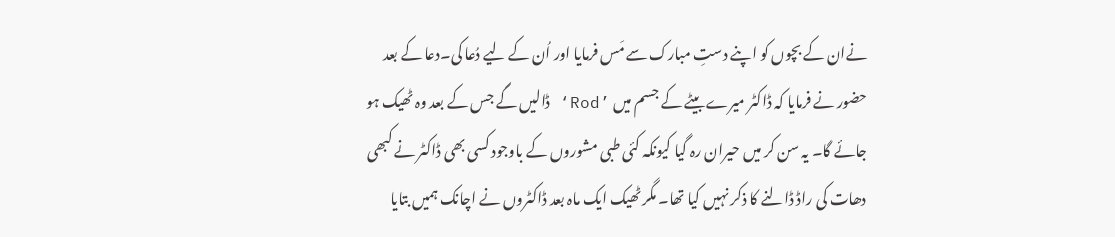نےان کے بچوں کو اپنے دستِ مبارک سے مَس فرمایا اور اُن کے لیے دُعا کی۔دعا کے بعد حضور نے فرمایا کہ ڈاکٹر میرے بیٹے کے جسم میں ’Rod‘ ڈالیں گے جس کے بعد وہ ٹھیک ہو جائے گا۔ یہ سن کر میں حیران رہ گیا کیونکہ کئی طبی مشوروں کے باوجود کسی بھی ڈاکٹر نے کبھی دھات کی راڈ ڈالنے کا ذکر نہیں کیا تھا۔ مگر ٹھیک ایک ماہ بعد ڈاکٹروں نے اچانک ہمیں بتایا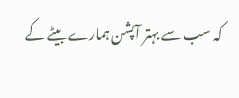کہ سب سے بہتر آپشن ہمارے بیٹے کے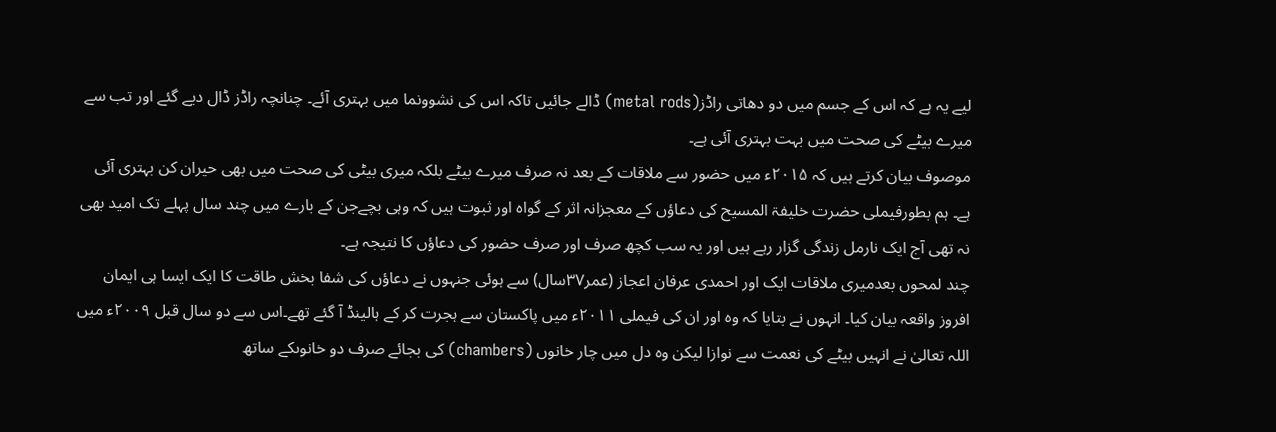لیے یہ ہے کہ اس کے جسم میں دو دھاتی راڈز(metal rods) ڈالے جائیں تاکہ اس کی نشوونما میں بہتری آئے۔ چنانچہ راڈز ڈال دیے گئے اور تب سے میرے بیٹے کی صحت میں بہت بہتری آئی ہے۔
موصوف بیان کرتے ہیں کہ ۲۰۱۵ء میں حضور سے ملاقات کے بعد نہ صرف میرے بیٹے بلکہ میری بیٹی کی صحت میں بھی حیران کن بہتری آئی ہے۔ ہم بطورفیملی حضرت خلیفۃ المسیح کی دعاؤں کے معجزانہ اثر کے گواہ اور ثبوت ہیں کہ وہی بچےجن کے بارے میں چند سال پہلے تک امید بھی نہ تھی آج ایک نارمل زندگی گزار رہے ہیں اور یہ سب کچھ صرف اور صرف حضور کی دعاؤں کا نتیجہ ہے۔
چند لمحوں بعدمیری ملاقات ایک اور احمدی عرفان اعجاز (عمر۳۷سال) سے ہوئی جنہوں نے دعاؤں کی شفا بخش طاقت کا ایک ایسا ہی ایمان افروز واقعہ بیان کیا۔ انہوں نے بتایا کہ وہ اور ان کی فیملی ۲۰۱۱ء میں پاکستان سے ہجرت کر کے ہالینڈ آ گئے تھے۔اس سے دو سال قبل ۲۰۰۹ء میں اللہ تعالیٰ نے انہیں بیٹے کی نعمت سے نوازا لیکن وہ دل میں چار خانوں (chambers) کی بجائے صرف دو خانوںکے ساتھ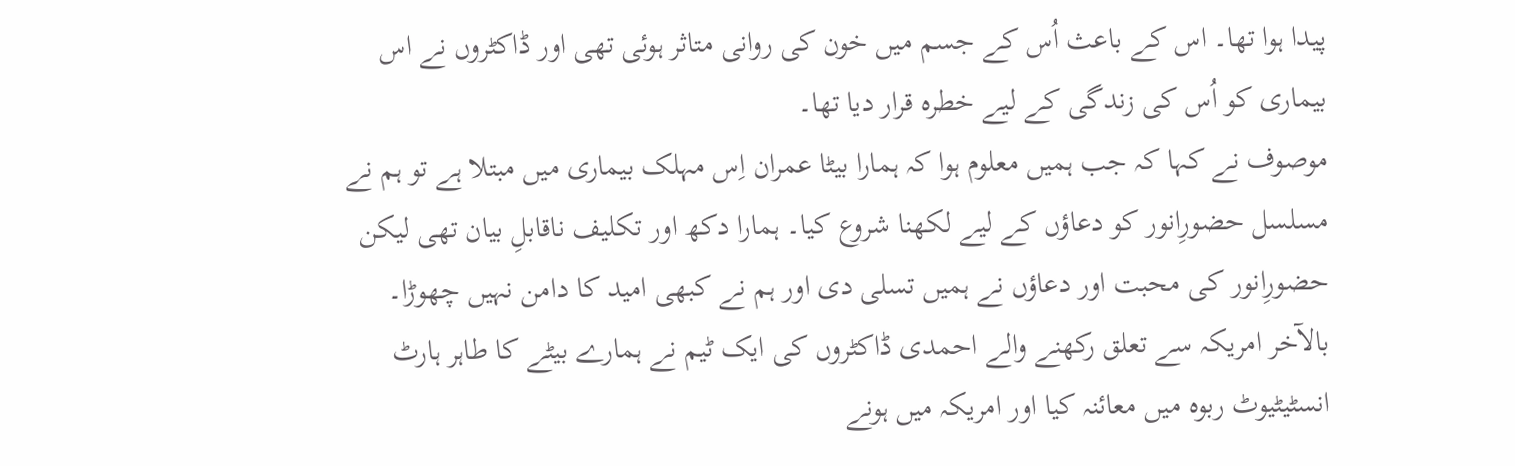پیدا ہوا تھا۔ اس کے باعث اُس کے جسم میں خون کی روانی متاثر ہوئی تھی اور ڈاکٹروں نے اس بیماری کو اُس کی زندگی کے لیے خطرہ قرار دیا تھا۔
موصوف نے کہا کہ جب ہمیں معلوم ہوا کہ ہمارا بیٹا عمران اِس مہلک بیماری میں مبتلا ہے تو ہم نے مسلسل حضورِانور کو دعاؤں کے لیے لکھنا شروع کیا۔ ہمارا دکھ اور تکلیف ناقابلِ بیان تھی لیکن حضورِانور کی محبت اور دعاؤں نے ہمیں تسلی دی اور ہم نے کبھی امید کا دامن نہیں چھوڑا۔ بالآخر امریکہ سے تعلق رکھنے والے احمدی ڈاکٹروں کی ایک ٹیم نے ہمارے بیٹے کا طاہر ہارٹ انسٹیٹیوٹ ربوہ میں معائنہ کیا اور امریکہ میں ہونے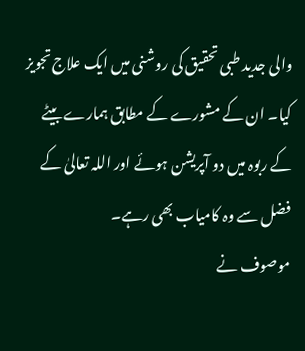والی جدید طبی تحقیق کی روشنی میں ایک علاج تجویز کیا۔ ان کے مشورے کے مطابق ہمارے بیٹے کے ربوہ میں دو آپریشن ہوئے اور اللہ تعالیٰ کے فضل سے وہ کامیاب بھی رہے۔
موصوف نے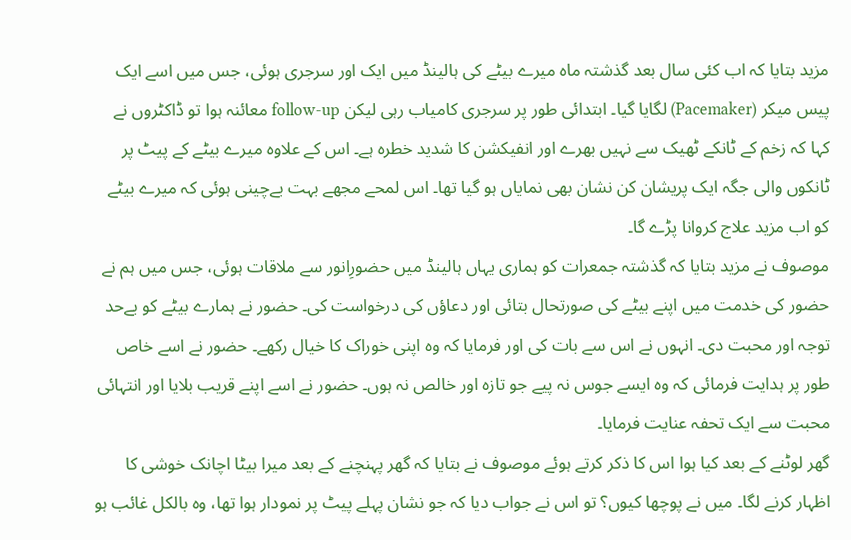مزید بتایا کہ اب کئی سال بعد گذشتہ ماہ میرے بیٹے کی ہالینڈ میں ایک اور سرجری ہوئی، جس میں اسے ایک پیس میکر (Pacemaker) لگایا گیا۔ ابتدائی طور پر سرجری کامیاب رہی لیکن follow-up معائنہ ہوا تو ڈاکٹروں نے کہا کہ زخم کے ٹانکے ٹھیک سے نہیں بھرے اور انفیکشن کا شدید خطرہ ہے۔ اس کے علاوہ میرے بیٹے کے پیٹ پر ٹانکوں والی جگہ ایک پریشان کن نشان بھی نمایاں ہو گیا تھا۔ اس لمحے مجھے بہت بےچینی ہوئی کہ میرے بیٹے کو اب مزید علاج کروانا پڑے گا۔
موصوف نے مزید بتایا کہ گذشتہ جمعرات کو ہماری یہاں ہالینڈ میں حضورِانور سے ملاقات ہوئی، جس میں ہم نے حضور کی خدمت میں اپنے بیٹے کی صورتحال بتائی اور دعاؤں کی درخواست کی۔ حضور نے ہمارے بیٹے کو بےحد توجہ اور محبت دی۔ انہوں نے اس سے بات کی اور فرمایا کہ وہ اپنی خوراک کا خیال رکھے۔ حضور نے اسے خاص طور پر ہدایت فرمائی کہ وہ ایسے جوس نہ پیے جو تازہ اور خالص نہ ہوں۔ حضور نے اسے اپنے قریب بلایا اور انتہائی محبت سے ایک تحفہ عنایت فرمایا۔
گھر لوٹنے کے بعد کیا ہوا اس کا ذکر کرتے ہوئے موصوف نے بتایا کہ گھر پہنچنے کے بعد میرا بیٹا اچانک خوشی کا اظہار کرنے لگا۔ میں نے پوچھا کیوں؟ تو اس نے جواب دیا کہ جو نشان پہلے پیٹ پر نمودار ہوا تھا، وہ بالکل غائب ہو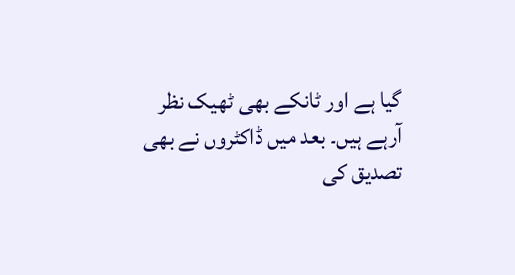گیا ہے اور ٹانکے بھی ٹھیک نظر آرہے ہیں۔ بعد میں ڈاکٹروں نے بھی تصدیق کی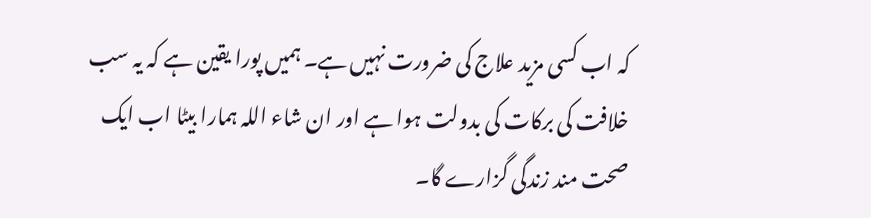کہ اب کسی مزید علاج کی ضرورت نہیں ہے۔ ہمیں پورا یقین ہے کہ یہ سب خلافت کی برکات کی بدولت ہوا ہے اور ان شاء اللہ ہمارا بیٹا اب ایک صحت مند زندگی گزارے گا۔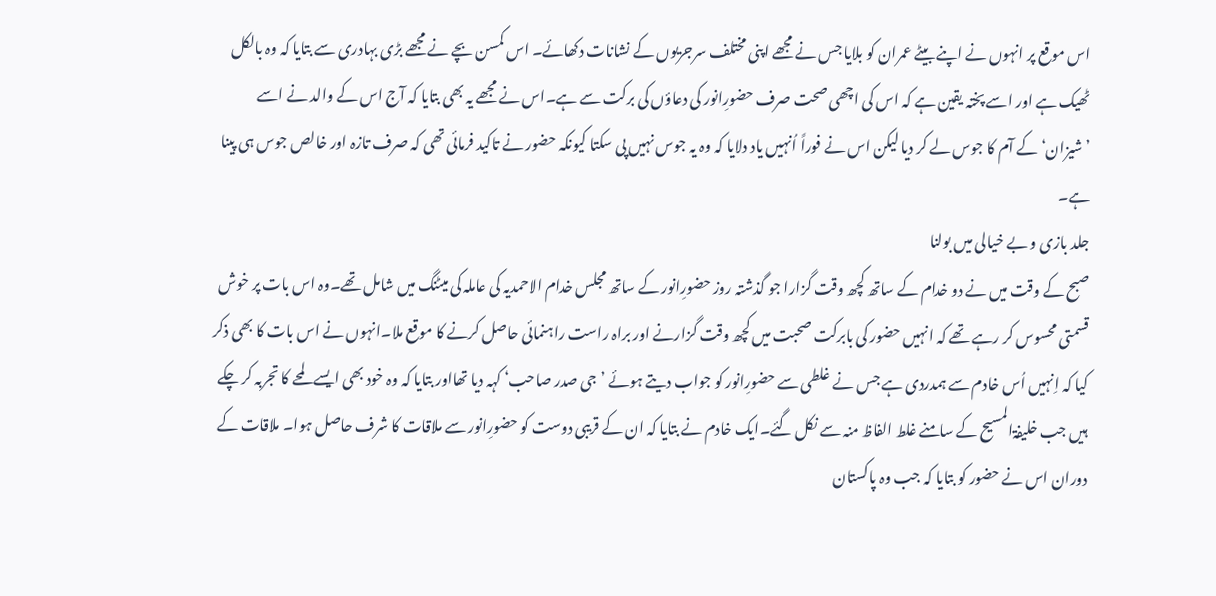اس موقع پر انہوں نے اپنے بیٹے عمران کو بلایا جس نے مجھے اپنی مختلف سرجریوں کے نشانات دکھائے۔ اس کمسن بچے نے مجھے بڑی بہادری سے بتایا کہ وہ بالکل ٹھیک ہے اور اسے پختہ یقین ہے کہ اس کی اچھی صحت صرف حضورِانور کی دعاؤں کی برکت سے ہے۔اس نے مجھے یہ بھی بتایا کہ آج اس کے والد نے اسے ’شیزان‘ کے آم کا جوس لے کر دیا لیکن اس نے فوراً اُنہیں یاد دلایا کہ وہ یہ جوس نہیں پی سکتا کیونکہ حضور نے تاکید فرمائی تھی کہ صرف تازہ اور خالص جوس ہی پینا ہے۔
جلد بازی و بے خیالی میں بولنا
صبح کے وقت میں نے دو خدام کے ساتھ کچھ وقت گزارا جو گذشتہ روز حضورِانور کے ساتھ مجلس خدام الاحمدیہ کی عاملہ کی میٹنگ میں شامل تھے۔وہ اس بات پر خوش قسمتی محسوس کر رہے تھے کہ انہیں حضور کی بابرکت صحبت میں کچھ وقت گزارنے اور براہ راست راہنمائی حاصل کرنے کا موقع ملا۔انہوں نے اس بات کا بھی ذکر کیا کہ اِنہیں اُس خادم سے ہمدردی ہے جس نے غلطی سے حضورِانور کو جواب دیتے ہوئے ’جی صدر صاحب‘ کہہ دیا تھااور بتایا کہ وہ خود بھی ایسے لمحے کا تجربہ کر چکے ہیں جب خلیفۃالمسیح کے سامنے غلط الفاظ منہ سے نکل گئے۔ایک خادم نے بتایا کہ ان کے قریبی دوست کو حضورِانور سے ملاقات کا شرف حاصل ہوا۔ ملاقات کے دوران اس نے حضور کو بتایا کہ جب وہ پاکستان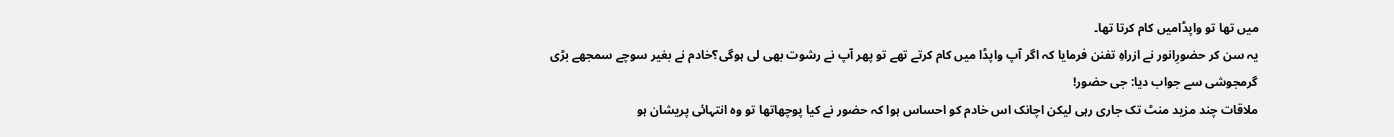میں تھا تو واپڈامیں کام کرتا تھا۔
یہ سن کر حضورِانور نے ازراہِ تفنن فرمایا کہ اگر آپ واپڈا میں کام کرتے تھے تو پھر آپ نے رشوت بھی لی ہوگی؟خادم نے بغیر سوچے سمجھے بڑی گرمجوشی سے جواب دیا: جی حضور!
ملاقات چند مزید منٹ تک جاری رہی لیکن اچانک اس خادم کو احساس ہوا کہ حضور نے کیا پوچھاتھا تو وہ انتہائی پریشان ہو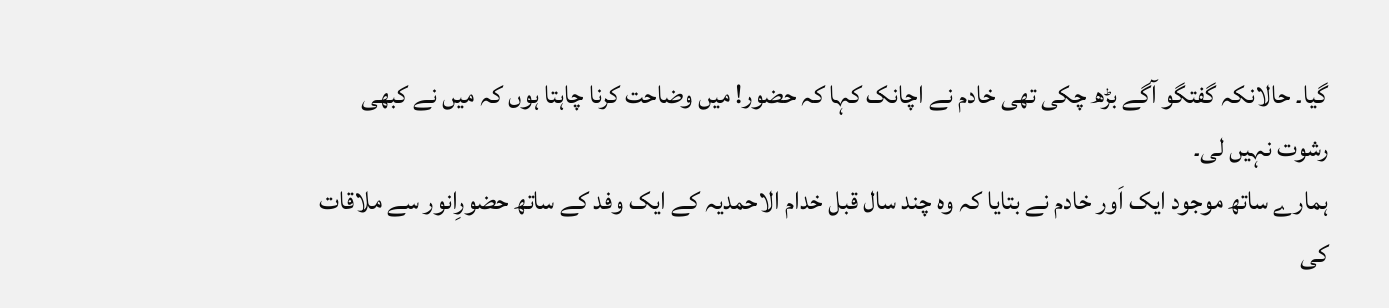گیا۔ حالانکہ گفتگو آگے بڑھ چکی تھی خادم نے اچانک کہا کہ حضور! میں وضاحت کرنا چاہتا ہوں کہ میں نے کبھی رشوت نہیں لی۔
ہمارے ساتھ موجود ایک اَور خادم نے بتایا کہ وہ چند سال قبل خدام الاحمدیہ کے ایک وفد کے ساتھ حضورِانور سے ملاقات کی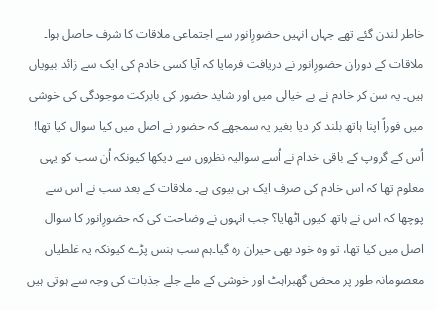خاطر لندن گئے تھے جہاں انہیں حضورِانور سے اجتماعی ملاقات کا شرف حاصل ہوا۔ ملاقات کے دوران حضورِانور نے دریافت فرمایا کہ آیا کسی خادم کی ایک سے زائد بیویاں ہیں۔ یہ سن کر خادم نے بے خیالی میں اور شاید حضور کی بابرکت موجودگی کی خوشی میں فوراً اپنا ہاتھ بلند کر دیا بغیر یہ سمجھے کہ حضور نے اصل میں کیا سوال کیا تھا!
اُس کے گروپ کے باقی خدام نے اُسے سوالیہ نظروں سے دیکھا کیونکہ اُن سب کو یہی معلوم تھا کہ اس خادم کی صرف ایک ہی بیوی ہے۔ ملاقات کے بعد سب نے اس سے پوچھا کہ اس نے ہاتھ کیوں اٹھایا؟ جب انہوں نے وضاحت کی کہ حضورِانور کا سوال اصل میں کیا تھا، تو وہ خود بھی حیران رہ گیا۔ہم سب ہنس پڑے کیونکہ یہ غلطیاں معصومانہ طور پر محض گھبراہٹ اور خوشی کے ملے جلے جذبات کی وجہ سے ہوتی ہیں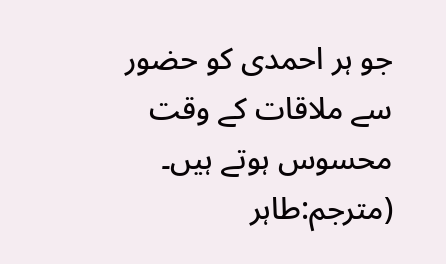جو ہر احمدی کو حضور سے ملاقات کے وقت محسوس ہوتے ہیں۔
(مترجم:طاہر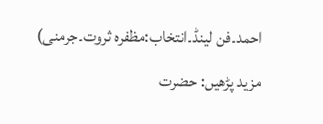احمد۔فن لینڈ۔انتخاب:مظفرہ ثروت۔جرمنی)
مزید پڑھیں: حضرت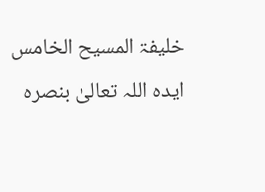خلیفۃ المسیح الخامس ایدہ اللہ تعالیٰ بنصرہ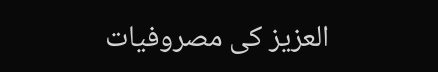العزیز کی مصروفیات